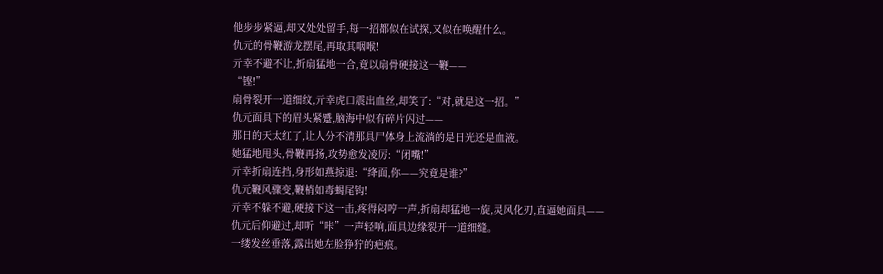他步步紧逼,却又处处留手,每一招都似在试探,又似在唤醒什么。
仇元的骨鞭游龙摆尾,再取其咽喉!
亓幸不避不让,折扇猛地一合,竟以扇骨硬接这一鞭——
“铿!”
扇骨裂开一道细纹,亓幸虎口震出血丝,却笑了:“对,就是这一招。”
仇元面具下的眉头紧蹙,脑海中似有碎片闪过——
那日的天太红了,让人分不清那具尸体身上流淌的是日光还是血液。
她猛地甩头,骨鞭再扬,攻势愈发凌厉:“闭嘴!”
亓幸折扇连挡,身形如燕掠退:“绛面,你——究竟是谁?”
仇元鞭风骤变,鞭梢如毒蝎尾钩!
亓幸不躲不避,硬接下这一击,疼得闷哼一声,折扇却猛地一旋,灵风化刃,直逼她面具——
仇元后仰避过,却听“咔”一声轻响,面具边缘裂开一道细缝。
一缕发丝垂落,露出她左脸狰狞的疤痕。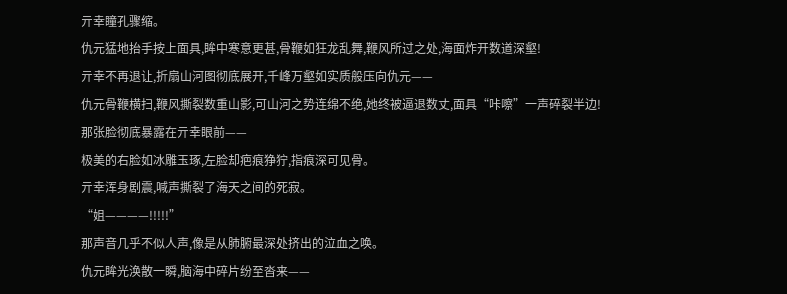亓幸瞳孔骤缩。
仇元猛地抬手按上面具,眸中寒意更甚,骨鞭如狂龙乱舞,鞭风所过之处,海面炸开数道深壑!
亓幸不再退让,折扇山河图彻底展开,千峰万壑如实质般压向仇元——
仇元骨鞭横扫,鞭风撕裂数重山影,可山河之势连绵不绝,她终被逼退数丈,面具“咔嚓”一声碎裂半边!
那张脸彻底暴露在亓幸眼前——
极美的右脸如冰雕玉琢,左脸却疤痕狰狞,指痕深可见骨。
亓幸浑身剧震,喊声撕裂了海天之间的死寂。
“姐————!!!!!”
那声音几乎不似人声,像是从肺腑最深处挤出的泣血之唤。
仇元眸光涣散一瞬,脑海中碎片纷至沓来——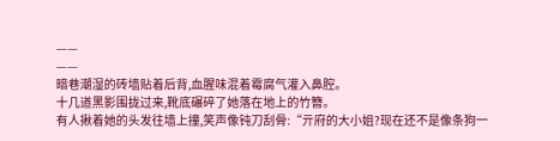——
——
暗巷潮湿的砖墙贴着后背,血腥味混着霉腐气灌入鼻腔。
十几道黑影围拢过来,靴底碾碎了她落在地上的竹簪。
有人揪着她的头发往墙上撞,笑声像钝刀刮骨:“亓府的大小姐?现在还不是像条狗一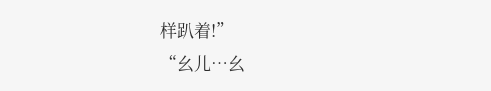样趴着!”
“幺儿…幺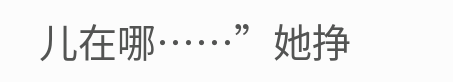儿在哪……”她挣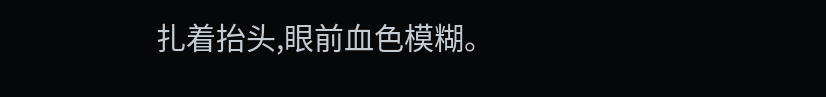扎着抬头,眼前血色模糊。